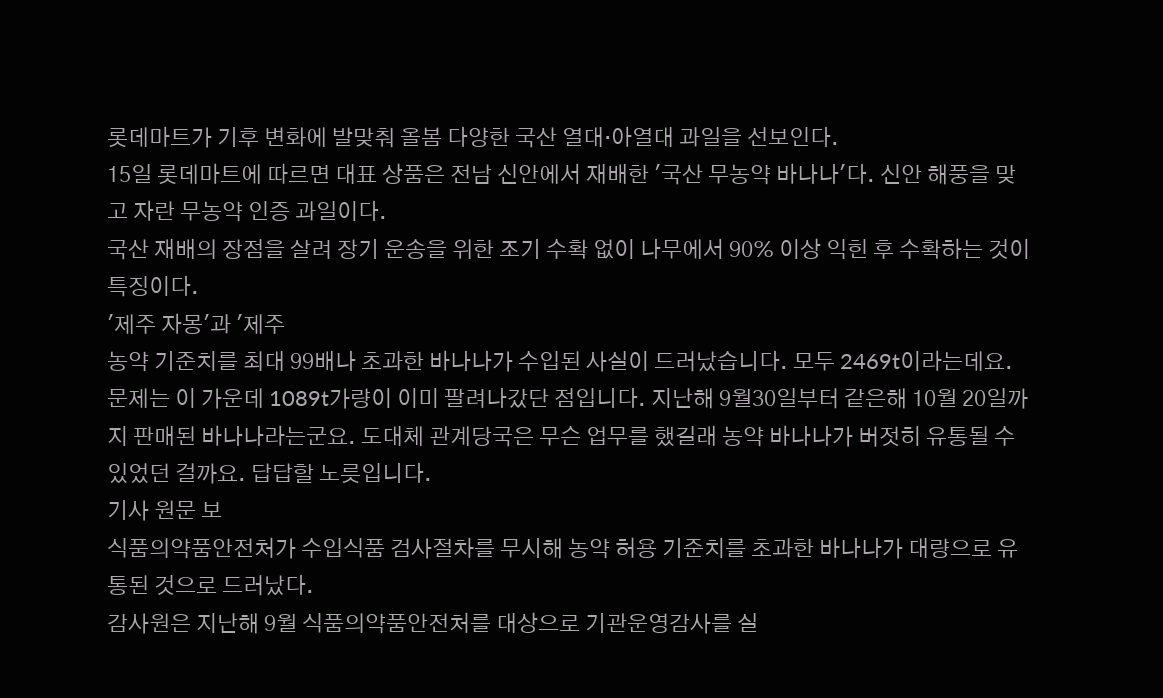롯데마트가 기후 변화에 발맞춰 올봄 다양한 국산 열대·아열대 과일을 선보인다.
15일 롯데마트에 따르면 대표 상품은 전남 신안에서 재배한 '국산 무농약 바나나'다. 신안 해풍을 맞고 자란 무농약 인증 과일이다.
국산 재배의 장점을 살려 장기 운송을 위한 조기 수확 없이 나무에서 90% 이상 익힌 후 수확하는 것이 특징이다.
'제주 자몽'과 '제주
농약 기준치를 최대 99배나 초과한 바나나가 수입된 사실이 드러났습니다. 모두 2469t이라는데요. 문제는 이 가운데 1089t가량이 이미 팔려나갔단 점입니다. 지난해 9월30일부터 같은해 10월 20일까지 판매된 바나나라는군요. 도대체 관계당국은 무슨 업무를 했길래 농약 바나나가 버젓히 유통될 수 있었던 걸까요. 답답할 노릇입니다.
기사 원문 보
식품의약품안전처가 수입식품 검사절차를 무시해 농약 허용 기준치를 초과한 바나나가 대량으로 유통된 것으로 드러났다.
감사원은 지난해 9월 식품의약품안전처를 대상으로 기관운영감사를 실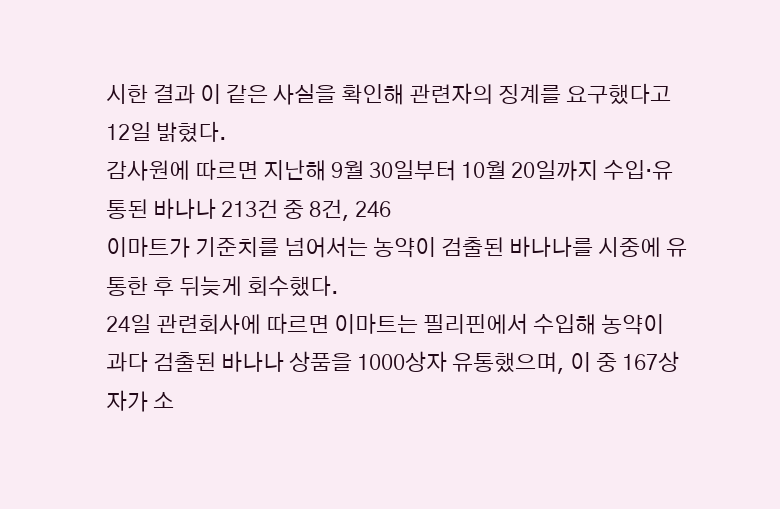시한 결과 이 같은 사실을 확인해 관련자의 징계를 요구했다고 12일 밝혔다.
감사원에 따르면 지난해 9월 30일부터 10월 20일까지 수입·유통된 바나나 213건 중 8건, 246
이마트가 기준치를 넘어서는 농약이 검출된 바나나를 시중에 유통한 후 뒤늦게 회수했다.
24일 관련회사에 따르면 이마트는 필리핀에서 수입해 농약이 과다 검출된 바나나 상품을 1000상자 유통했으며, 이 중 167상자가 소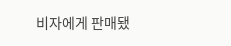비자에게 판매됐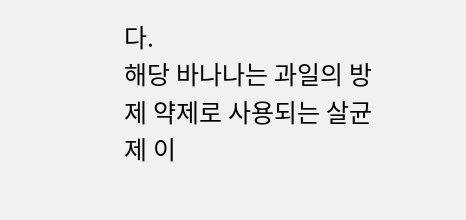다.
해당 바나나는 과일의 방제 약제로 사용되는 살균제 이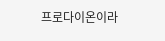프로다이온이라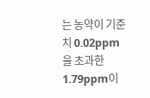는 농약이 기준치 0.02ppm을 초과한 1.79ppm이